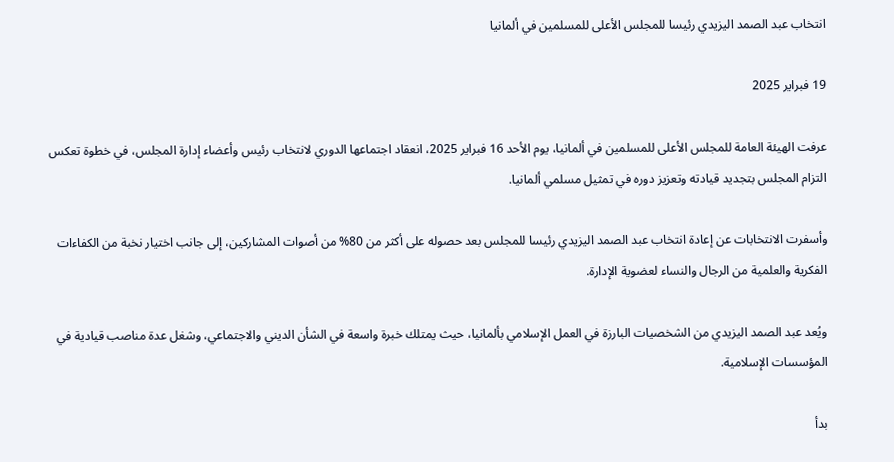انتخاب عبد الصمد اليزيدي رئيسا للمجلس الأعلى للمسلمين في ألمانيا

19 فبراير 2025

عرفت الهيئة العامة للمجلس الأعلى للمسلمين في ألمانيا، يوم الأحد 16 فبراير 2025، انعقاد اجتماعها الدوري لانتخاب رئيس وأعضاء إدارة المجلس، في خطوة تعكس التزام المجلس بتجديد قيادته وتعزيز دوره في تمثيل مسلمي ألمانيا.

وأسفرت الانتخابات عن إعادة انتخاب عبد الصمد اليزيدي رئيسا للمجلس بعد حصوله على أكثر من 80% من أصوات المشاركين، إلى جانب اختيار نخبة من الكفاءات الفكرية والعلمية من الرجال والنساء لعضوية الإدارة.

ويُعد عبد الصمد اليزيدي من الشخصيات البارزة في العمل الإسلامي بألمانيا، حيث يمتلك خبرة واسعة في الشأن الديني والاجتماعي، وشغل عدة مناصب قيادية في المؤسسات الإسلامية.

بدأ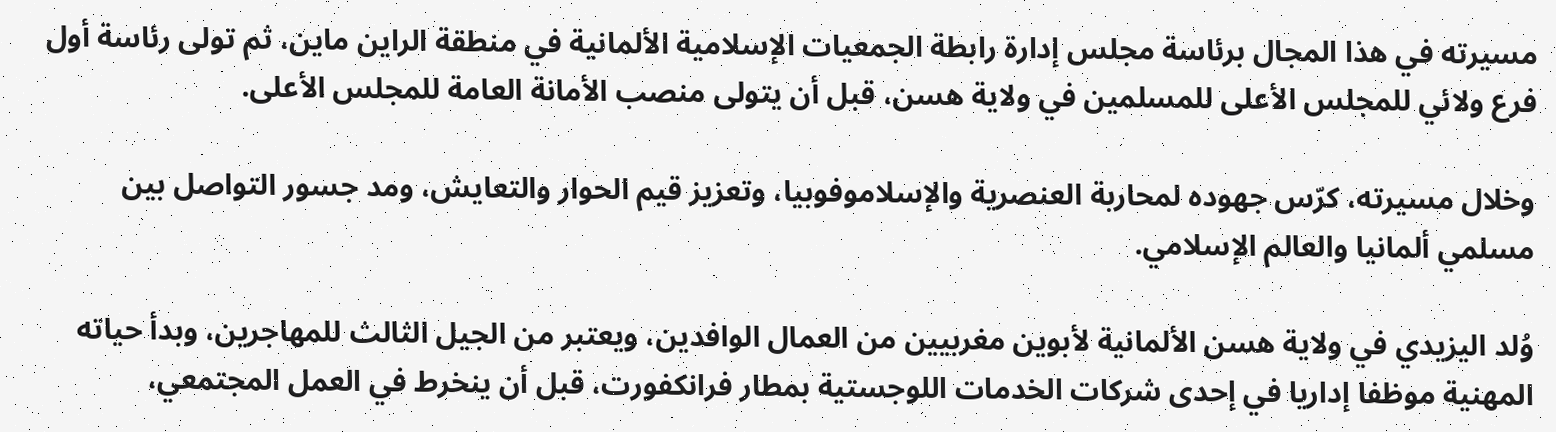مسيرته في هذا المجال برئاسة مجلس إدارة رابطة الجمعيات الإسلامية الألمانية في منطقة الراين ماين، ثم تولى رئاسة أول فرع ولائي للمجلس الأعلى للمسلمين في ولاية هسن، قبل أن يتولى منصب الأمانة العامة للمجلس الأعلى.

وخلال مسيرته، كرّس جهوده لمحاربة العنصرية والإسلاموفوبيا، وتعزيز قيم الحوار والتعايش، ومد جسور التواصل بين مسلمي ألمانيا والعالم الإسلامي.

وُلد اليزيدي في ولاية هسن الألمانية لأبوين مغربيين من العمال الوافدين، ويعتبر من الجيل الثالث للمهاجرين، وبدأ حياته المهنية موظفا إداريا في إحدى شركات الخدمات اللوجستية بمطار فرانكفورت، قبل أن ينخرط في العمل المجتمعي،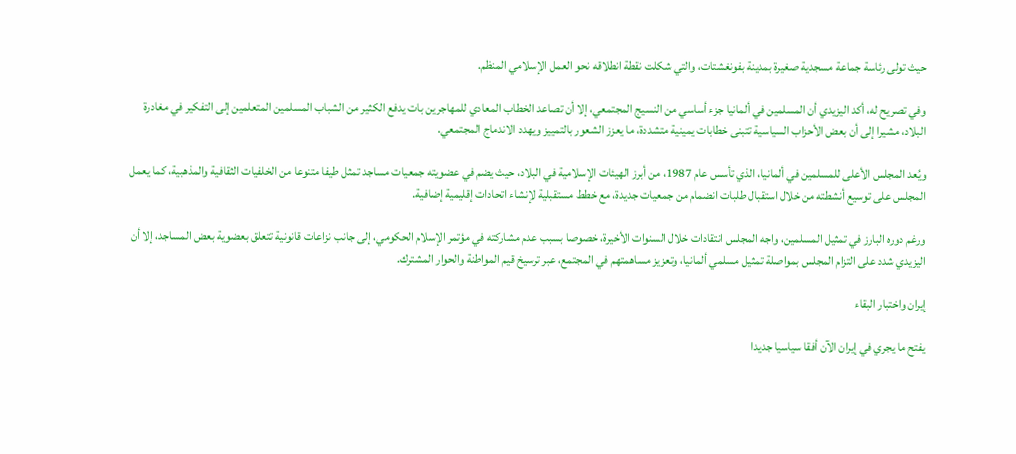حيث تولى رئاسة جماعة مسجدية صغيرة بمدينة بفونغشتات، والتي شكلت نقطة انطلاقه نحو العمل الإسلامي المنظم.

وفي تصريح له، أكد اليزيدي أن المسلمين في ألمانيا جزء أساسي من النسيج المجتمعي، إلا أن تصاعد الخطاب المعادي للمهاجرين بات يدفع الكثير من الشباب المسلمين المتعلمين إلى التفكير في مغادرة البلاد، مشيرا إلى أن بعض الأحزاب السياسية تتبنى خطابات يمينية متشددة، ما يعزز الشعور بالتمييز ويهدد الاندماج المجتمعي.

ويُعد المجلس الأعلى للمسلمين في ألمانيا، الذي تأسس عام 1987، من أبرز الهيئات الإسلامية في البلاد، حيث يضم في عضويته جمعيات مساجد تمثل طيفا متنوعا من الخلفيات الثقافية والمذهبية، كما يعمل المجلس على توسيع أنشطته من خلال استقبال طلبات انضمام من جمعيات جديدة، مع خطط مستقبلية لإنشاء اتحادات إقليمية إضافية.

ورغم دوره البارز في تمثيل المسلمين، واجه المجلس انتقادات خلال السنوات الأخيرة، خصوصا بسبب عدم مشاركته في مؤتمر الإسلام الحكومي، إلى جانب نزاعات قانونية تتعلق بعضوية بعض المساجد، إلا أن اليزيدي شدد على التزام المجلس بمواصلة تمثيل مسلمي ألمانيا، وتعزيز مساهمتهم في المجتمع، عبر ترسيخ قيم المواطنة والحوار المشترك.

إيران واختبار البقاء

يفتح ما يجري في إيران الآن أفقا سياسيا جديدا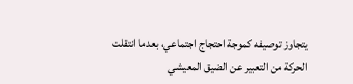يتجاوز توصيفه كموجة احتجاج اجتماعي، بعدما انتقلت الحركة من التعبير عن الضيق المعيشي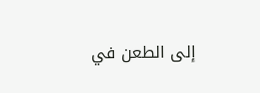إلى الطعن في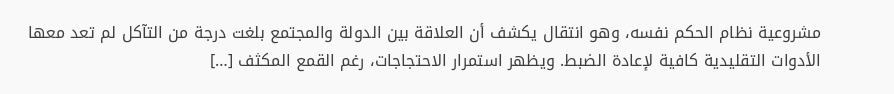مشروعية نظام الحكم نفسه، وهو انتقال يكشف أن العلاقة بين الدولة والمجتمع بلغت درجة من التآكل لم تعد معها الأدوات التقليدية كافية لإعادة الضبط. ويظهر استمرار الاحتجاجات، رغم القمع المكثف […]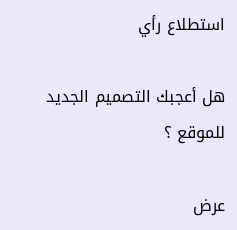استطلاع رأي

هل أعجبك التصميم الجديد للموقع ؟

عرض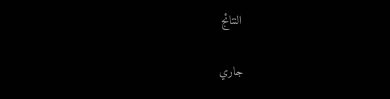النتائج

جاري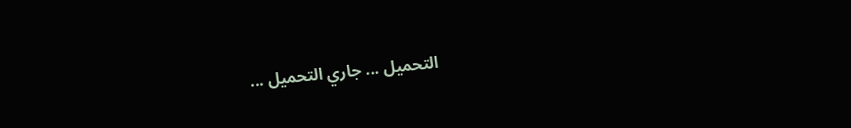التحميل ... جاري التحميل ...